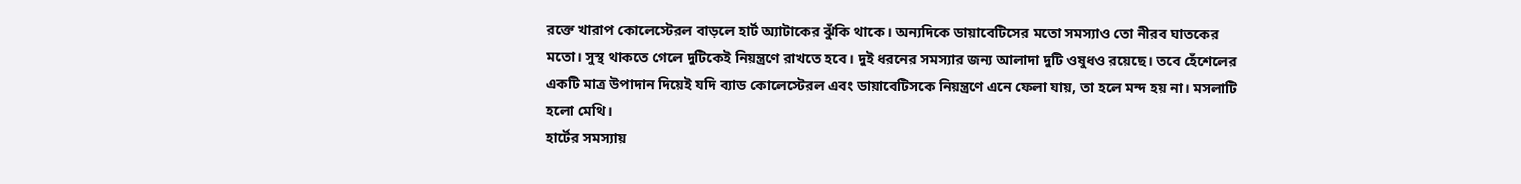রক্তে খারাপ কোলেস্টেরল বাড়লে হার্ট অ্যাটাকের ঝুঁকি থাকে। অন্যদিকে ডায়াবেটিসের মতো সমস্যাও তো নীরব ঘাতকের মতো। সুস্থ থাকতে গেলে দুটিকেই নিয়ন্ত্রণে রাখতে হবে। দুই ধরনের সমস্যার জন্য আলাদা দুটি ওষুধও রয়েছে। তবে হেঁশেলের একটি মাত্র উপাদান দিয়েই যদি ব্যাড কোলেস্টেরল এবং ডায়াবেটিসকে নিয়ন্ত্রণে এনে ফেলা যায়, তা হলে মন্দ হয় না। মসলাটি হলো মেথি।
হার্টের সমস্যায়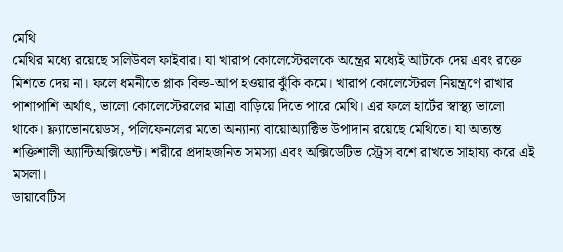মেথি
মেথির মধ্যে রয়েছে সলিউবল ফাইবার। যা খারাপ কোলেস্টেরলকে অন্ত্রের মধ্যেই আটকে দেয় এবং রক্তে মিশতে দেয় না। ফলে ধমনীতে প্লাক বিল্ড-আপ হওয়ার ঝুঁকি কমে। খারাপ কোলেস্টেরল নিয়ন্ত্রণে রাখার পাশাপাশি অর্থাৎ, ভালো কোলেস্টেরলের মাত্রা বাড়িয়ে দিতে পারে মেথি। এর ফলে হার্টের স্বাস্থ্য ভালো থাকে। ফ্ল্যাভোনয়েডস, পলিফেনলের মতো অন্যান্য বায়োঅ্যাক্টিভ উপাদান রয়েছে মেথিতে। যা অত্যন্ত শক্তিশালী অ্যান্টিঅক্সিডেন্ট। শরীরে প্রদাহজনিত সমস্যা এবং অক্সিডেটিভ স্ট্রেস বশে রাখতে সাহায্য করে এই মসলা।
ডায়াবেটিস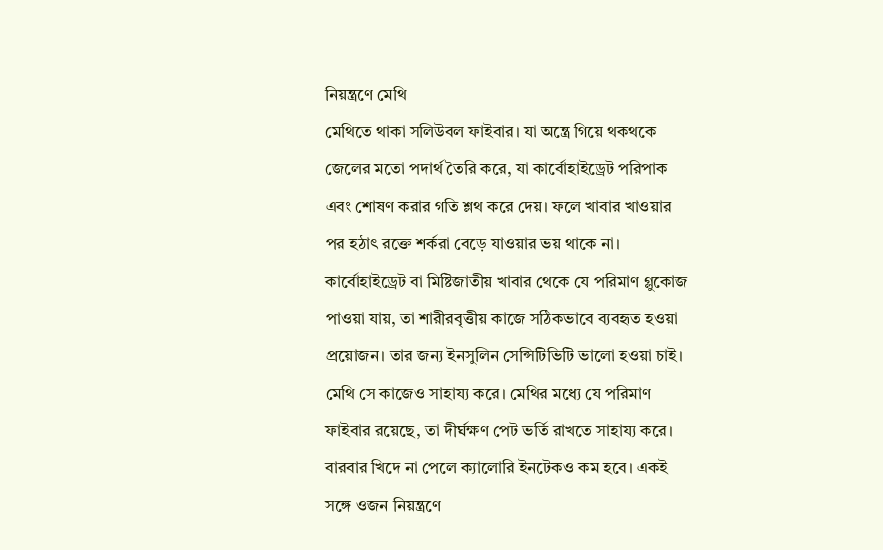নিয়ন্ত্রণে মেথি
মেথিতে থাকা সলিউবল ফাইবার। যা অন্ত্রে গিয়ে থকথকে জেলের মতো পদার্থ তৈরি করে, যা কার্বোহাইড্রেট পরিপাক এবং শোষণ করার গতি শ্লথ করে দেয়। ফলে খাবার খাওয়ার পর হঠাৎ রক্তে শর্করা বেড়ে যাওয়ার ভয় থাকে না।
কার্বোহাইড্রেট বা মিষ্টিজাতীয় খাবার থেকে যে পরিমাণ গ্লুকোজ পাওয়া যায়, তা শারীরবৃত্তীয় কাজে সঠিকভাবে ব্যবহৃত হওয়া প্রয়োজন। তার জন্য ইনসুলিন সেন্সিটিভিটি ভালো হওয়া চাই। মেথি সে কাজেও সাহায্য করে। মেথির মধ্যে যে পরিমাণ ফাইবার রয়েছে, তা দীর্ঘক্ষণ পেট ভর্তি রাখতে সাহায্য করে। বারবার খিদে না পেলে ক্যালোরি ইনটেকও কম হবে। একই সঙ্গে ওজন নিয়ন্ত্রণে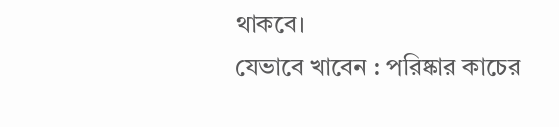থাকবে।
যেভাবে খাবেন : পরিষ্কার কাচের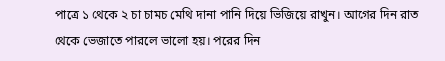পাত্রে ১ থেকে ২ চা চামচ মেথি দানা পানি দিয়ে ভিজিয়ে রাখুন। আগের দিন রাত থেকে ভেজাতে পারলে ভালো হয়। পরের দিন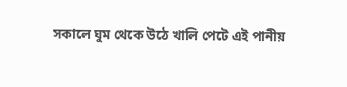সকালে ঘুম থেকে উঠে খালি পেটে এই পানীয়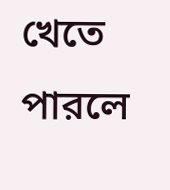খেতে পারলে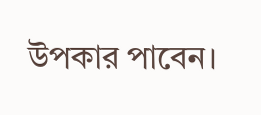উপকার পাবেন।